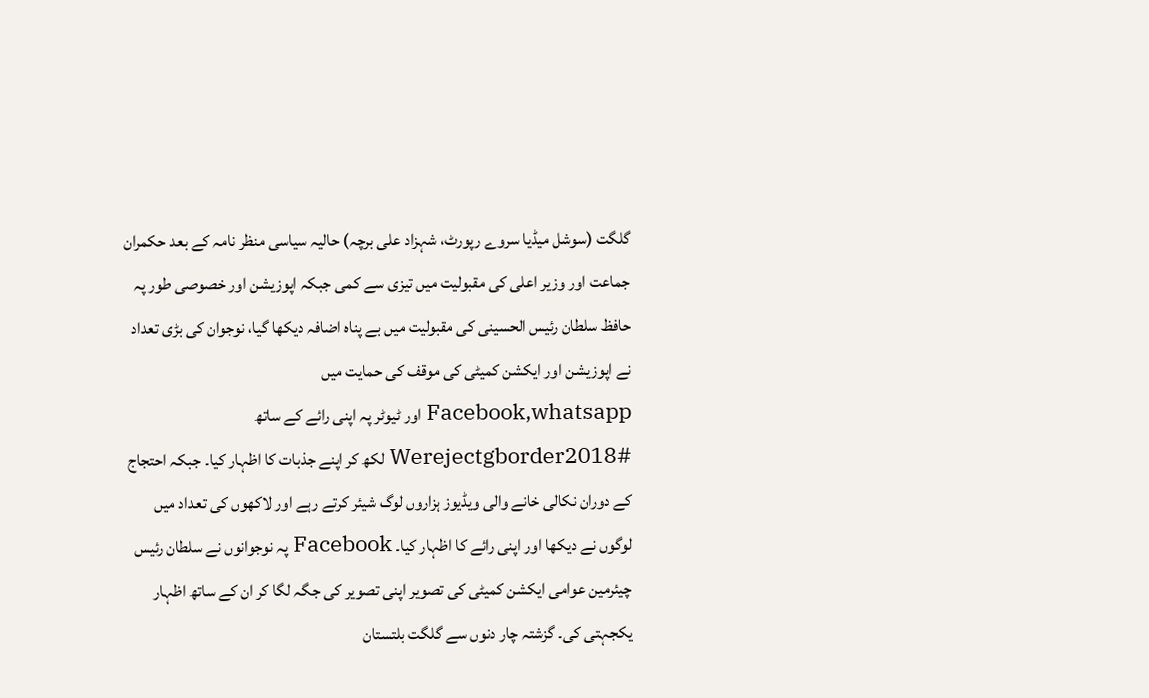گلگت (سوشل میڈیا سروے رپورٹ، شہزاد علی برچہ) حالیہ سیاسی منظر نامہ کے بعد حکمران جماعت اور وزیر اعلی کی مقبولیت میں تیزی سے کمی جبکہ اپوزیشن اور خصوصی طور پہ حافظ سلطان رئیس الحسینی کی مقبولیت میں بے پناہ اضافہ دیکھا گیا، نوجوان کی بڑی تعداد نے اپوزیشن اور ایکشن کمیٹی کی موقف کی حمایت میں Facebook,whatsapp اور ٹیوٹر پہ اپنی رائے کے ساتھ Werejectgborder2018# لکھ کر اپنے جذبات کا اظہار کیا۔ جبکہ احتجاج کے دوران نکالی خانے والی ویڈیوز ہزاروں لوگ شیئر کرتے رہے اور لاکھوں کی تعداد میں لوگوں نے دیکھا اور اپنی رائے کا اظہار کیا۔ Facebook پہ نوجوانوں نے سلطان رئیس چیئرمین عوامی ایکشن کمیٹی کی تصویر اپنی تصویر کی جگہ لگا کر ان کے ساتھ اظہار یکجہتی کی۔ گزشتہ چار دنوں سے گلگت بلتستان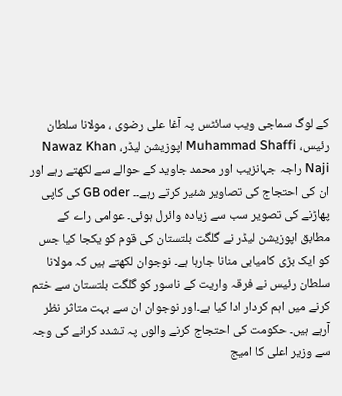کے لوگ سماجی ویب سائٹس پہ آغا علی رضوی ، مولانا سلطان رئیس، Muhammad Shaffi اپوزیشن لیڈر، Nawaz Khan Naji راجہ جہانزیب اور محمد جاوید کے حوالے سے لکھتے رہے اور ان کی احتجاج کی تصاویر شئیر کرتے رہے۔۔ GB oder کی کاپی پھاڑنے کی تصویر سب سے زیادہ وائرل ہوئی۔ عوامی راے کے مطابق اپوزیشن لیڈر نے گلگت بلتستان کی قوم کو یکجا کیا جس کو ایک بڑی کامیابی منانا جارہا ہے۔ نوجوان لکھتے ہیں کہ مولانا سلطان رئیس نے فرقہ واریت کے ناسور کو گلگت بلتستان سے ختم کرنے میں اہم کردار ادا کیا ہے۔اور نوجوان ان سے بہت متاثر نظر آرہے ہیں۔ حکومت کی احتجاج کرنے والوں پہ تشدد کرانے کی وجہ سے وزیر اعلی کا امیج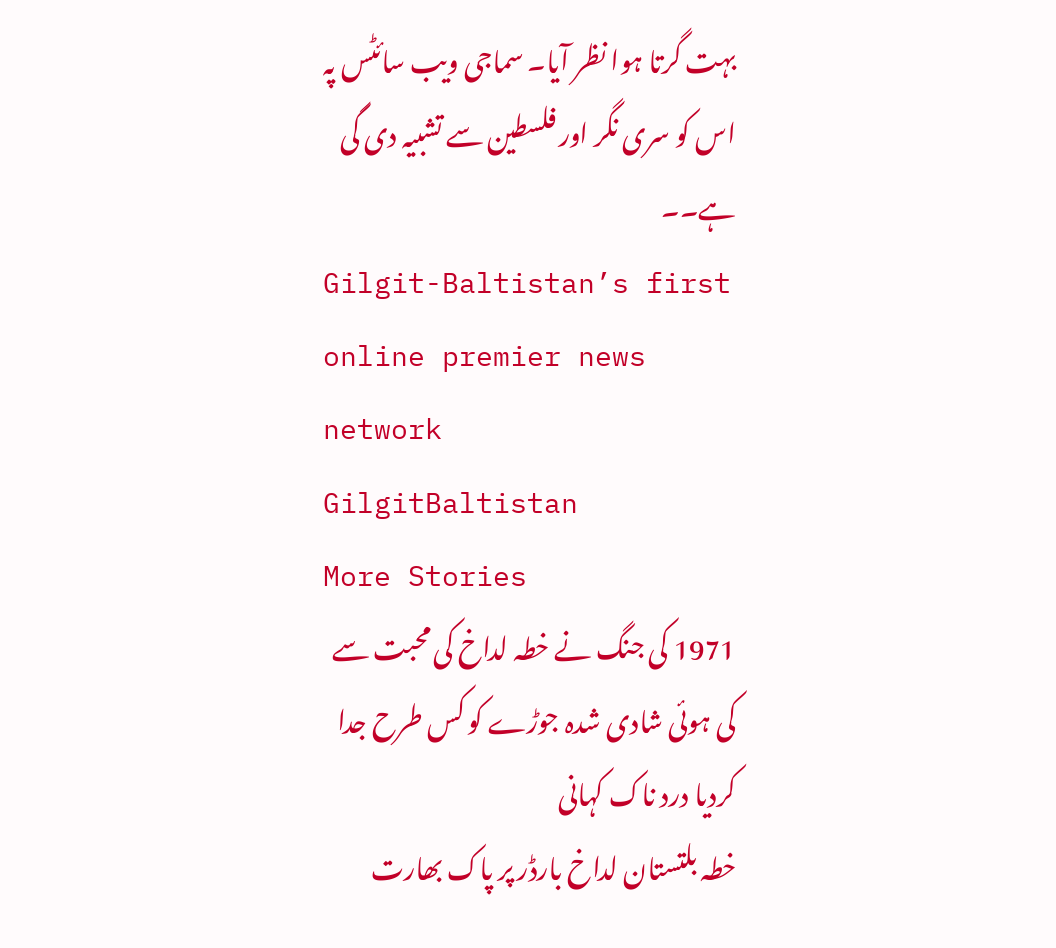بہت گرتا ہوا نظر آیا۔ سماجی ویب سائٹس پہ اس کو سری نگر اور فلسطین سے تشبیہ دی گی ہے۔۔
Gilgit-Baltistan’s first online premier news network
GilgitBaltistan
More Stories
1971 کی جنگ نے خطہ لداخ کی محبت سے کی ہوئی شادی شدہ جوڑے کو کس طرح جدا کردیا درد ناک کہانی
خطہ بلتستان لداخ بارڈر پر پاک بھارت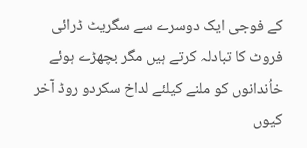کے فوجی ایک دوسرے سے سگریٹ ڈرائی فروٹ کا تبادلہ کرتے ہیں مگر بچھڑے ہوئے خاُندانوں کو ملنے کیلئے لداخ سکردو روڈ آخر کیوں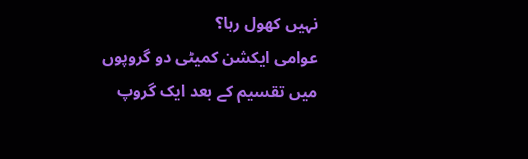نہیں کھول رہا؟
عوامی ایکشن کمیٹی دو گروپوں میں تقسیم کے بعد ایک گروپ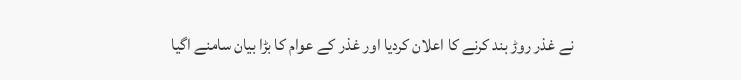نے غذر روڑ بند کرنے کا اعلان کردیا اور غذر کے عوام کا بڑا بیان سامنے اگیا